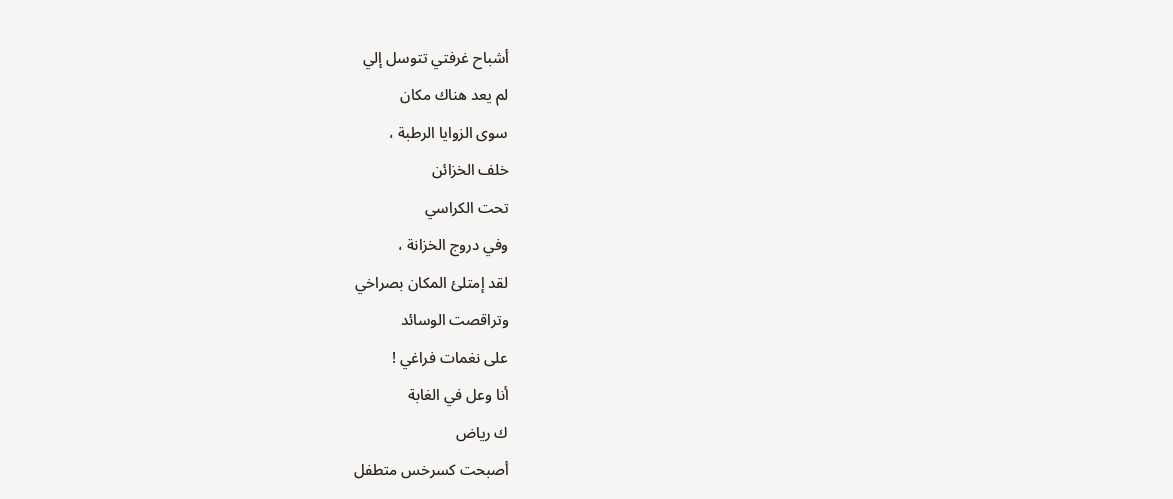أشباح غرفتي تتوسل إلي
لم يعد هناك مكان
سوى الزوايا الرطبة ،
خلف الخزائن
تحت الكراسي
وفي دروج الخزانة ،
لقد إمتلئ المكان بصراخي
وتراقصت الوسائد
على نغمات فراغي !
أنا وعل في الغابة
ك رياض
أصبحت كسرخس متطفل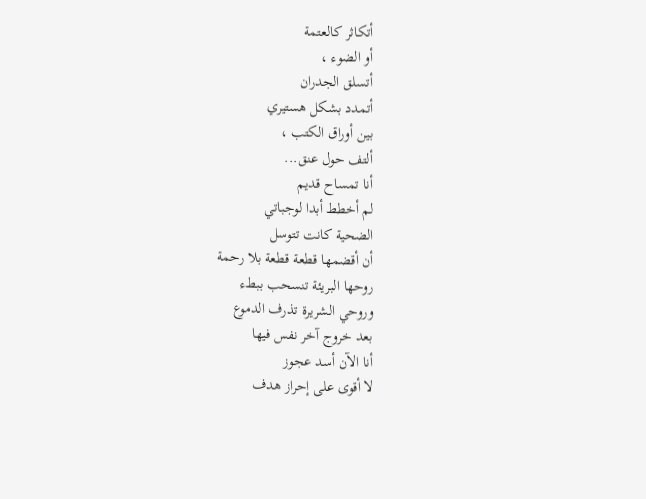أتكاثر كالعتمة
أو الضوء ،
أتسلق الجدران
أتمدد بشكل هستيري
بين أوراق الكتب ،
ألتف حول عنق...
أنا تمساح قديم
لم أخطط أبدا لوجباتي
الضحية كانت تتوسل
أن أقضمها قطعة قطعة بلا رحمة
روحها البريئة تنسحب ببطء
وروحي الشريرة تذرف الدموع
بعد خروج آخر نفس فيها
أنا الآن أسد عجوز
لا أقوى على إحراز هدف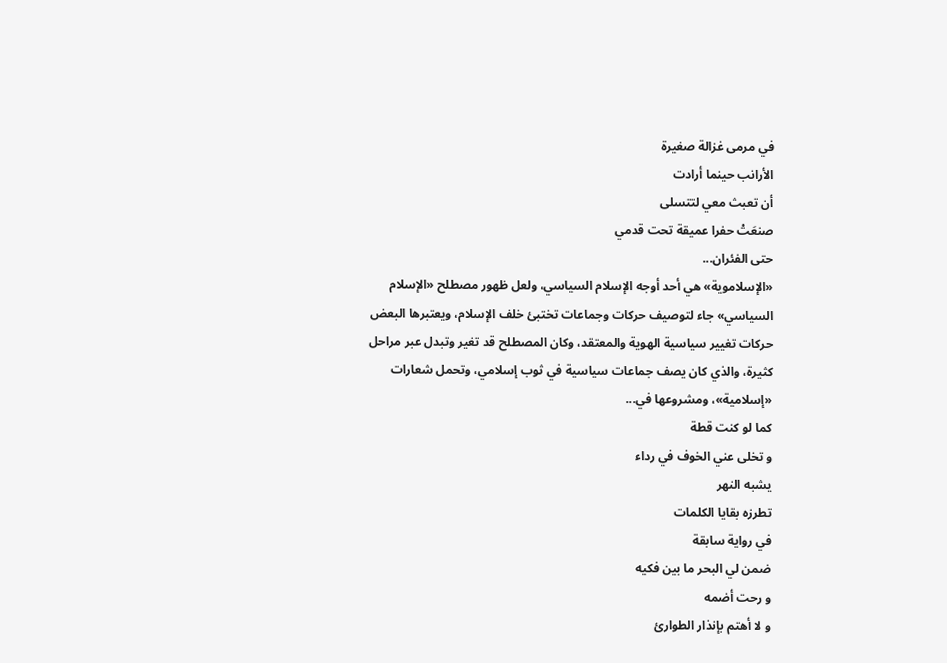في مرمى غزالة صغيرة
الأرانب حينما أرادت
أن تعبث معي لتتسلى
صنعَتْ حفرا عميقة تحت قدمي
حتى الفئران...
«الإسلاموية» هي أحد أوجه الإسلام السياسي، ولعل ظهور مصطلح «الإسلام السياسي» جاء لتوصيف حركات وجماعات تختبئ خلف الإسلام، ويعتبرها البعض حركات تغيير سياسية الهوية والمعتقد، وكان المصطلح قد تغير وتبدل عبر مراحل كثيرة، والذي كان يصف جماعات سياسية في ثوب إسلامي، وتحمل شعارات «إسلامية»، ومشروعها في...
كما لو كنت قطة
و تخلى عني الخوف في رداء
يشبه النهر
تطرزه بقايا الكلمات
في رواية سابقة
ضمن لي البحر ما بين فكيه
و رحت أضمه
و لا أهتم بإنذار الطوارئ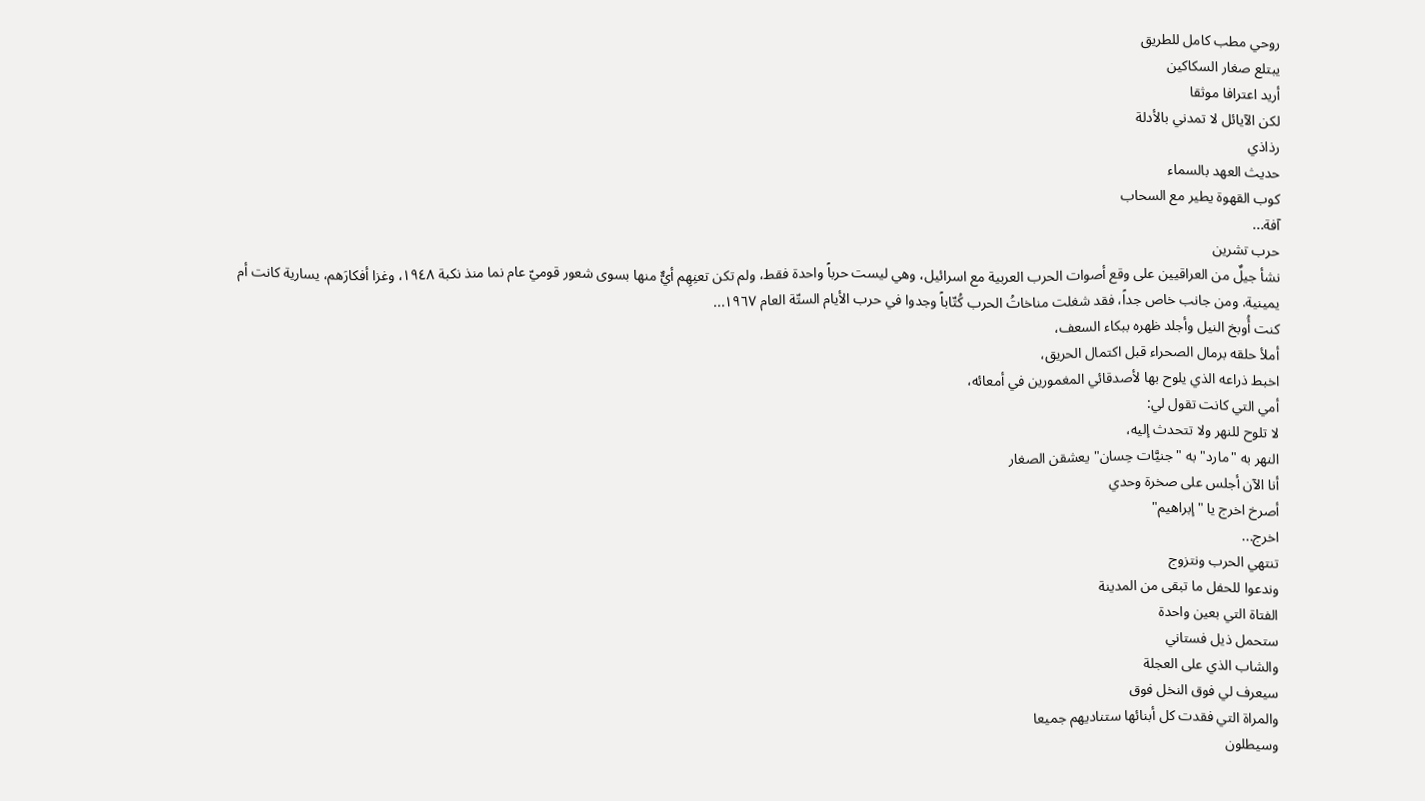روحي مطب كامل للطريق
يبتلع صغار السكاكين
أريد اعترافا موثقا
لكن الآيائل لا تمدني بالأدلة
رذاذي
حديث العهد بالسماء
كوب القهوة يطير مع السحاب
آفة...
حرب تشرين
نشأ جيلٌ من العراقيين على وقع أصوات الحرب العربية مع اسرائيل، وهي ليست حرباً واحدة فقط، ولم تكن تعنِهِم أيٌّ منها بسوى شعور قوميّ عام نما منذ نكبة ١٩٤٨، وغزا أفكارَهم، يسارية كانت أم يمينية. ومن جانب خاص جداً، فقد شغلت مناخاتُ الحرب كُتّاباً وجدوا في حرب الأيام الستّة العام ١٩٦٧...
كنت أُوبخ النيل وأجلد ظهره ببكاء السعف،
أملأ حلقه برمال الصحراء قبل اكتمال الحريق،
اخبط ذراعه الذي يلوح بها لأصدقائي المغمورين في أمعائه،
أمي التي كانت تقول لي:
لا تلوح للنهر ولا تتحدث إليه،
النهر به "مارد" به "جنيَّات حِسان" يعشقن الصغار
أنا الآن أجلس على صخرة وحدي
أصرخ اخرج يا "إبراهيم"
اخرج...
تنتهي الحرب ونتزوج
وندعوا للحفل ما تبقى من المدينة
الفتاة التي بعين واحدة
ستحمل ذيل فستاني
والشاب الذي على العجلة
سيعرف لي فوق النخل فوق
والمراة التي فقدت كل أبنائها ستناديهم جميعا
وسيطلون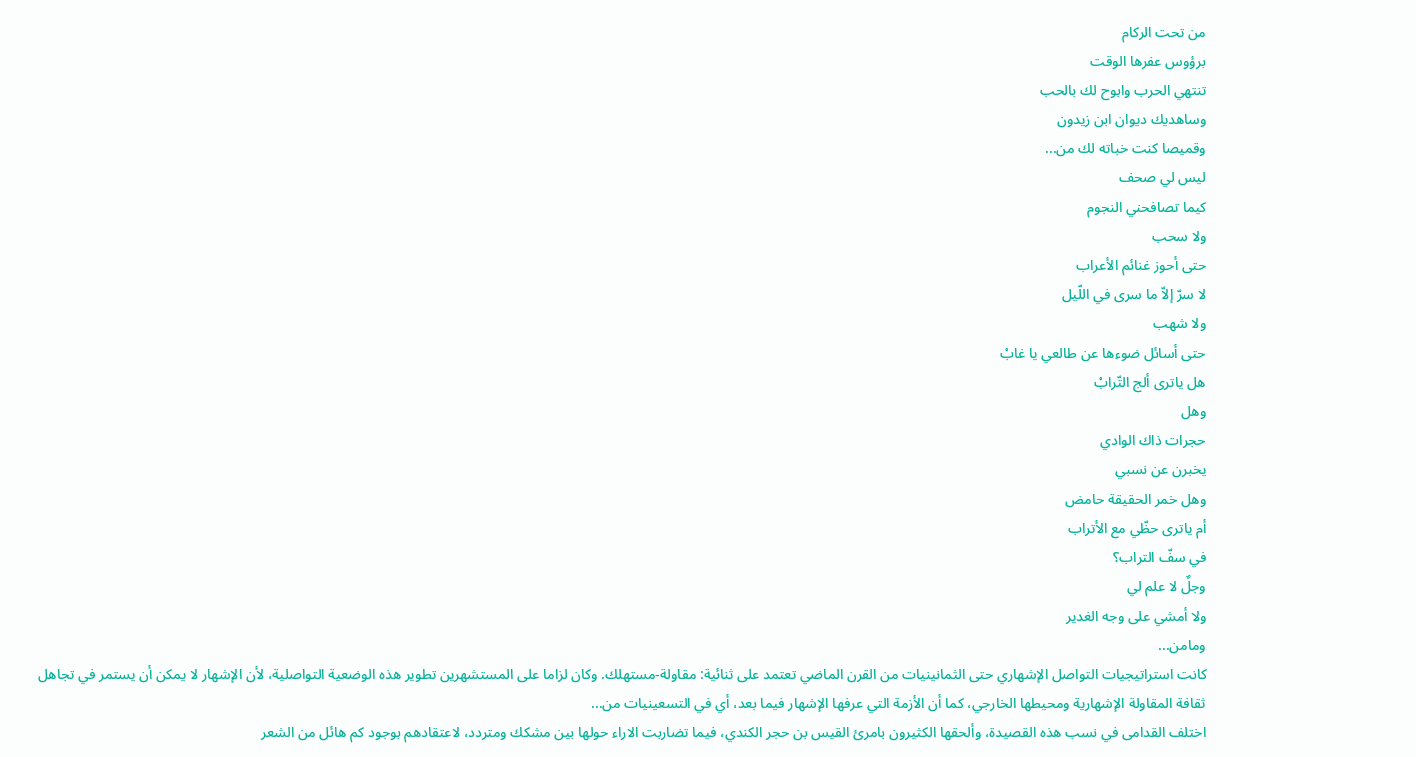من تحت الركام
برؤوس عفرها الوقت
تنتهي الحرب وابوح لك بالحب
وساهديك ديوان ابن زيدون
وقميصا كنت خباته لك من...
ليس لي صحف
كيما تصافحني النجوم
ولا سحب
حتى أحوز غنائم الأعراب
لا سرّ إلاّ ما سرى في اللّيل
ولا شهب
حتى أسائل ضوءها عن طالعي يا غابْ
هل ياترى ألج التّرابْ
وهل
حجرات ذاك الوادي
يخبرن عن نسبي
وهل خمر الحقيقة حامض
أم ياترى حظّي مع الأتراب
في سفّ التراب؟
وجلٌ لا علم لي
ولا أمشي على وجه الغدير
ومامن...
كانت استراتيجيات التواصل الإشهاري حتى الثمانينيات من القرن الماضي تعتمد على ثنائية: مقاولة-مستهلك. وكان لزاما على المستشهرين تطوير هذه الوضعية التواصلية، لأن الإشهار لا يمكن أن يستمر في تجاهل ثقافة المقاولة الإشهارية ومحيطها الخارجي، كما أن الأزمة التي عرفها الإشهار فيما بعد، أي في التسعينيات من...
اختلف القدامى في نسب هذه القصيدة، وألحقها الكثيرون بامرئ القيس بن حجر الكندي، فيما تضاربت الاراء حولها بين مشكك ومتردد، لاعتقادهم بوجود كم هائل من الشعر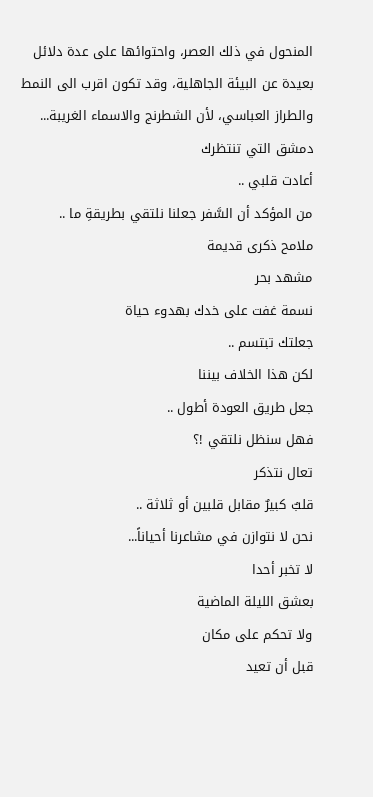المنحول في ذلك العصر، واحتوائها على عدة دلائل بعيدة عن البيئة الجاهلية، وقد تكون اقرب الى النمط والطراز العباسي، لأن الشطرنج والاسماء الغريبة...
دمشق التي تنتظرك
أعادت قلبي ..
من المؤكد أن السَّفر جعلنا نلتقي بطريقةِ ما ..
ملامح ذكرى قديمة
مشهد بحر
نسمة غفت على خدك بهدوء حياة
جعلتك تبتسم ..
لكن هذا الخلاف بيننا
جعل طريق العودة أطول ..
فهل سنظل نلتقي !؟
تعال نتذكر
قلبٌ كبيرٌ مقابل قلبين أو ثلاثة ..
نحن لا نتوازن في مشاعرنا أحياناً...
لا تخبر أحدا
بعشق الليلة الماضية
ولا تحكم على مكان
قبل أن تعيد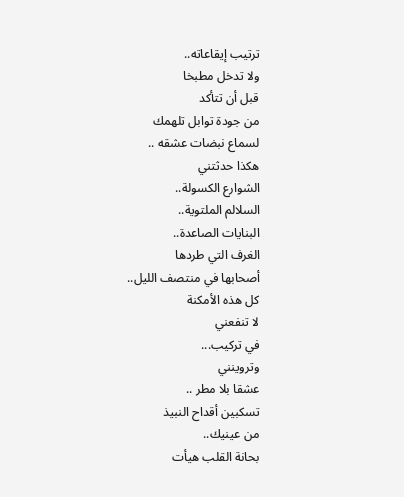ترتيب إيقاعاته..
ولا تدخل مطبخا
قبل أن تتأكد
من جودة توابل تلهمك
لسماع نبضات عشقه ..
هكذا حدثتني
الشوارع الكسولة..
السلالم الملتوية..
البنايات الصاعدة..
الغرف التي طردها
أصحابها في منتصف الليل..
كل هذه الأمكنة
لا تنفعني
في تركيب...
وتروينني
عشقا بلا مطر ..
تسكبين أقداح النبيذ
من عينيك..
بحانة القلب هيأت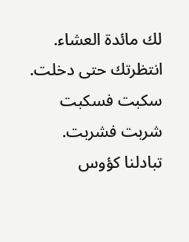لك مائدة العشاء.
انتظرتك حتى دخلت.
سكبت فسكبت
شربت فشربت.
تبادلنا كؤوس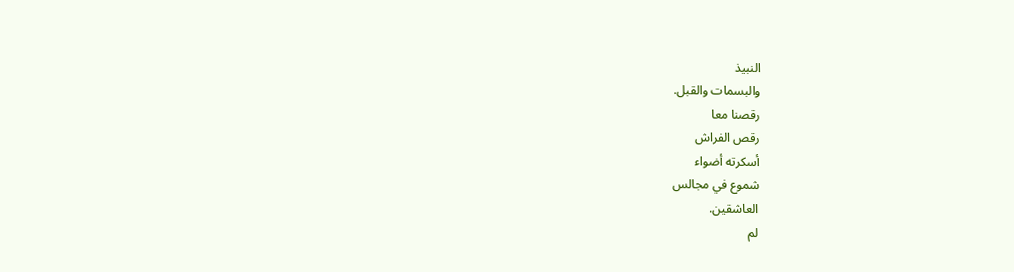النبيذ
والبسمات والقبل.
رقصنا معا
رقص الفراش
أسكرته أضواء
شموع في مجالس
العاشقين.
لم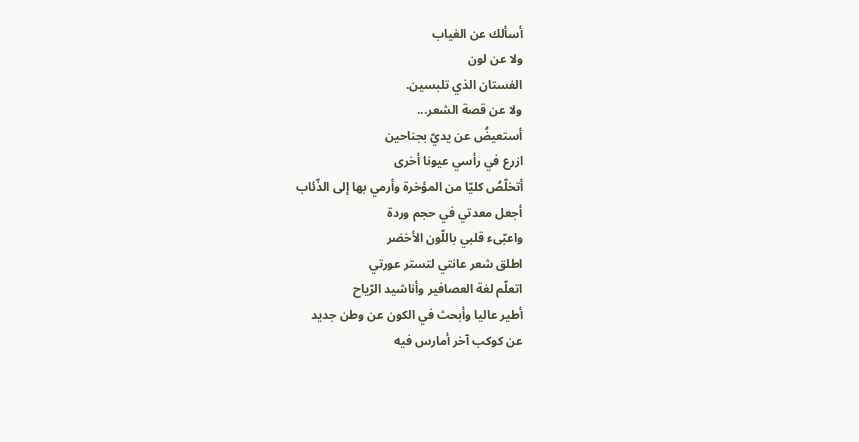أسألك عن الغياب
ولا عن لون
الفستان الذي تلبسين.
ولا عن قصة الشعر...
أستعيضُ عن يديّ بجناحين
ازرع في رأسي عيونا أخرى
أتخلّصُ كليّا من المؤخرة وأرمي بها إلى الذّئاب
أجعل معدتي في حجم وردة
واعبّىء قلبي باللّون الأخضر
اطلق شعر عانتي لتستر عورتي
اتعلّم لغة العصافير وأناشيد الرّياح
أطير عاليا وأبحث في الكون عن وطن جديد
عن كوكب آخر أمارس فيه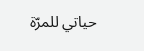حياتي للمرّة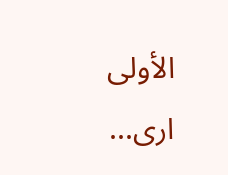الأولى
ارى...